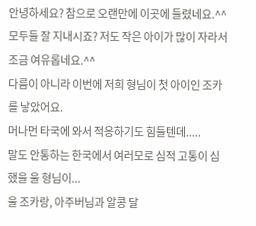안녕하세요? 참으로 오랜만에 이곳에 들렸네요.^^
모두들 잘 지내시죠? 저도 작은 아이가 많이 자라서 조금 여유롭네요.^^
다름이 아니라 이번에 저희 형님이 첫 아이인 조카를 낳았어요.
머나먼 타국에 와서 적응하기도 힘들텐데.....
말도 안통하는 한국에서 여러모로 심적 고통이 심했을 울 형님이...
울 조카랑, 아주버님과 알콩 달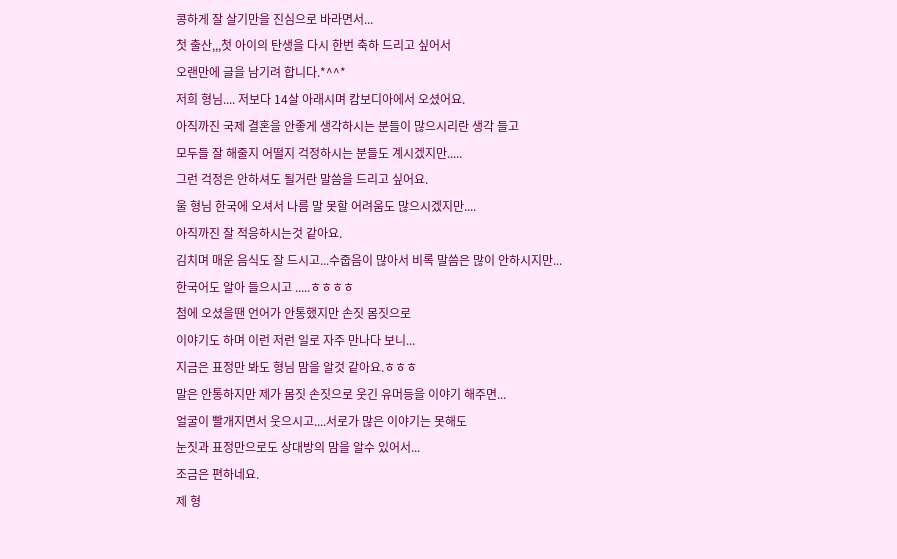콩하게 잘 살기만을 진심으로 바라면서...
첫 출산,,,첫 아이의 탄생을 다시 한번 축하 드리고 싶어서
오랜만에 글을 남기려 합니다.*^^*
저희 형님.... 저보다 14살 아래시며 캄보디아에서 오셨어요.
아직까진 국제 결혼을 안좋게 생각하시는 분들이 많으시리란 생각 들고
모두들 잘 해줄지 어떨지 걱정하시는 분들도 계시겠지만.....
그런 걱정은 안하셔도 될거란 말씀을 드리고 싶어요.
울 형님 한국에 오셔서 나름 말 못할 어려움도 많으시겠지만....
아직까진 잘 적응하시는것 같아요.
김치며 매운 음식도 잘 드시고...수줍음이 많아서 비록 말씀은 많이 안하시지만...
한국어도 알아 들으시고 .....ㅎㅎㅎㅎ
첨에 오셨을땐 언어가 안통했지만 손짓 몸짓으로
이야기도 하며 이런 저런 일로 자주 만나다 보니...
지금은 표정만 봐도 형님 맘을 알것 같아요.ㅎㅎㅎ
말은 안통하지만 제가 몸짓 손짓으로 웃긴 유머등을 이야기 해주면...
얼굴이 빨개지면서 웃으시고....서로가 많은 이야기는 못해도
눈짓과 표정만으로도 상대방의 맘을 알수 있어서...
조금은 편하네요.
제 형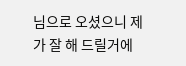님으로 오셨으니 제가 잘 해 드릴거에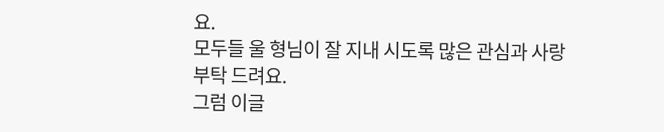요.
모두들 울 형님이 잘 지내 시도록 많은 관심과 사랑 부탁 드려요.
그럼 이글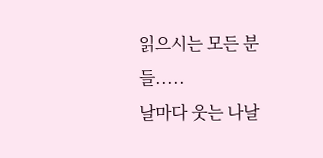읽으시는 모든 분들.....
날마다 웃는 나날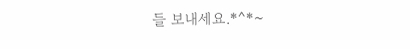들 보내세요.*^*~